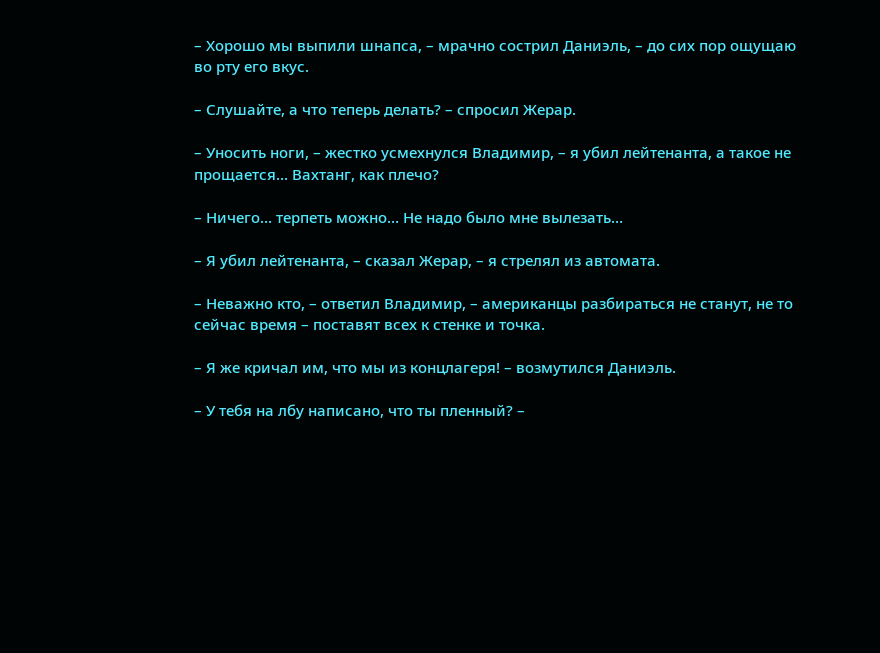– Хорошо мы выпили шнапса, – мрачно сострил Даниэль, – до сих пор ощущаю во рту его вкус.

– Слушайте, а что теперь делать? – спросил Жерар.

– Уносить ноги, – жестко усмехнулся Владимир, – я убил лейтенанта, а такое не прощается… Вахтанг, как плечо?

– Ничего… терпеть можно… Не надо было мне вылезать…

– Я убил лейтенанта, – сказал Жерар, – я стрелял из автомата.

– Неважно кто, – ответил Владимир, – американцы разбираться не станут, не то сейчас время – поставят всех к стенке и точка.

– Я же кричал им, что мы из концлагеря! – возмутился Даниэль.

– У тебя на лбу написано, что ты пленный? –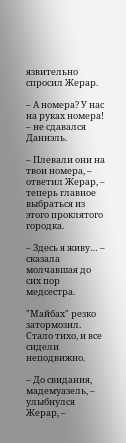язвительно спросил Жерар.

– А номера? У нас на руках номера! – не сдавался Даниэль.

– Плевали они на твои номера, – ответил Жерар, – теперь главное выбраться из этого проклятого городка.

– Здесь я живу… – сказала молчавшая до сих пор медсестра.

"Майбах" резко затормозил. Стало тихо, и все сидели неподвижно.

– До свидания, мадемуазель, – улыбнулся Жерар, –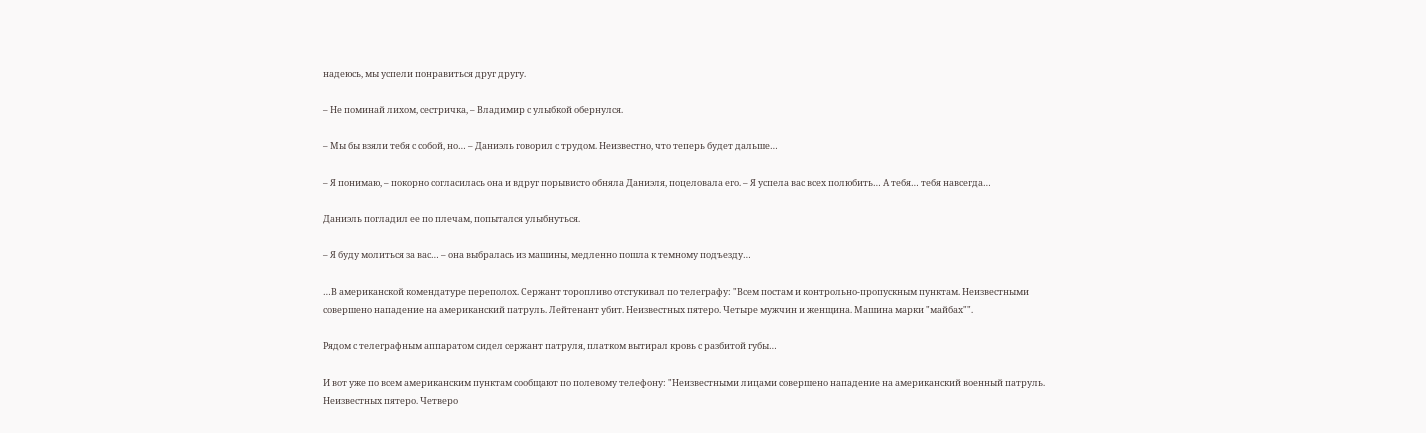надеюсь, мы успели понравиться друг другу.

– Не поминай лихом, сестричка, – Владимир с улыбкой обернулся.

– Мы бы взяли тебя с собой, но… – Даниэль говорил с трудом. Неизвестно, что теперь будет дальше…

– Я понимаю, – покорно согласилась она и вдруг порывисто обняла Даниэля, поцеловала его. – Я успела вас всех полюбить… А тебя… тебя навсегда…

Даниэль погладил ее по плечам, попытался улыбнуться.

– Я буду молиться за вас… – она выбралась из машины, медленно пошла к темному подъезду…

…В американской комендатуре переполох. Сержант торопливо отстукивал по телеграфу: "Всем постам и контрольно-пропускным пунктам. Неизвестными совершено нападение на американский патруль. Лейтенант убит. Неизвестных пятеро. Четыре мужчин и женщина. Машина марки "майбах"".

Рядом с телеграфным аппаратом сидел сержант патруля, платком вытирал кровь с разбитой губы…

И вот уже по всем американским пунктам сообщают по полевому телефону: "Неизвестными лицами совершено нападение на американский военный патруль. Неизвестных пятеро. Четверо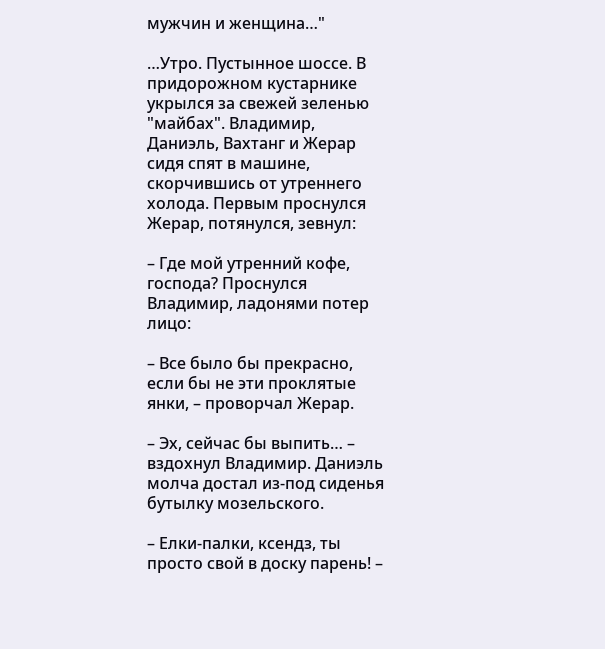мужчин и женщина…"

…Утро. Пустынное шоссе. В придорожном кустарнике укрылся за свежей зеленью "майбах". Владимир, Даниэль, Вахтанг и Жерар сидя спят в машине, скорчившись от утреннего холода. Первым проснулся Жерар, потянулся, зевнул:

– Где мой утренний кофе, господа? Проснулся Владимир, ладонями потер лицо:

– Все было бы прекрасно, если бы не эти проклятые янки, – проворчал Жерар.

– Эх, сейчас бы выпить… – вздохнул Владимир. Даниэль молча достал из-под сиденья бутылку мозельского.

– Елки-палки, ксендз, ты просто свой в доску парень! –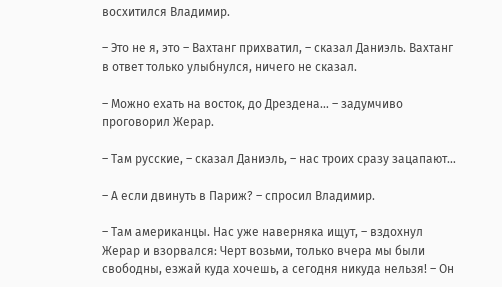восхитился Владимир.

– Это не я, это – Вахтанг прихватил, – сказал Даниэль. Вахтанг в ответ только улыбнулся, ничего не сказал.

– Можно ехать на восток, до Дрездена… – задумчиво проговорил Жерар.

– Там русские, – сказал Даниэль, – нас троих сразу зацапают…

– А если двинуть в Париж? – спросил Владимир.

– Там американцы. Нас уже наверняка ищут, – вздохнул Жерар и взорвался: Черт возьми, только вчера мы были свободны, езжай куда хочешь, а сегодня никуда нельзя! – Он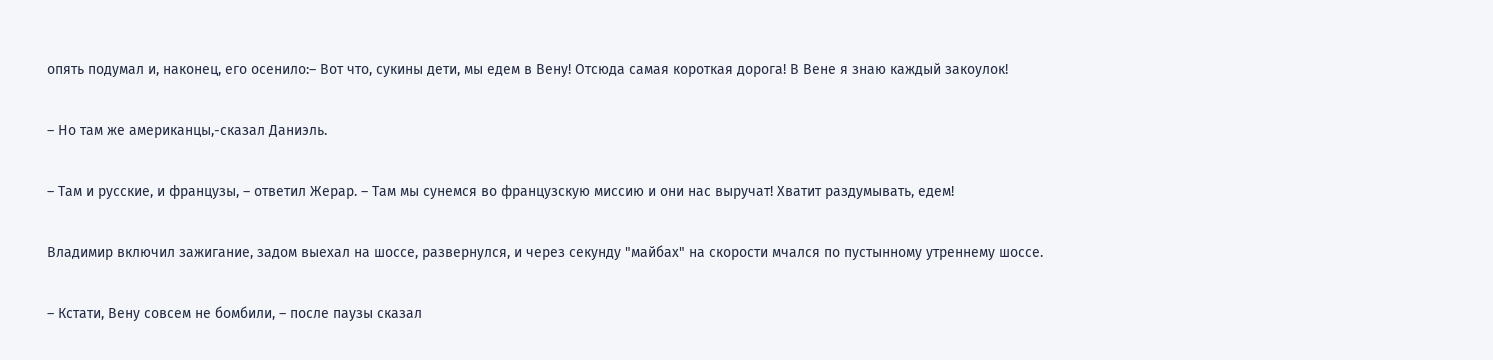опять подумал и, наконец, его осенило:– Вот что, сукины дети, мы едем в Вену! Отсюда самая короткая дорога! В Вене я знаю каждый закоулок!

– Но там же американцы,-сказал Даниэль.

– Там и русские, и французы, – ответил Жерар. – Там мы сунемся во французскую миссию и они нас выручат! Хватит раздумывать, едем!

Владимир включил зажигание, задом выехал на шоссе, развернулся, и через секунду "майбах" на скорости мчался по пустынному утреннему шоссе.

– Кстати, Вену совсем не бомбили, – после паузы сказал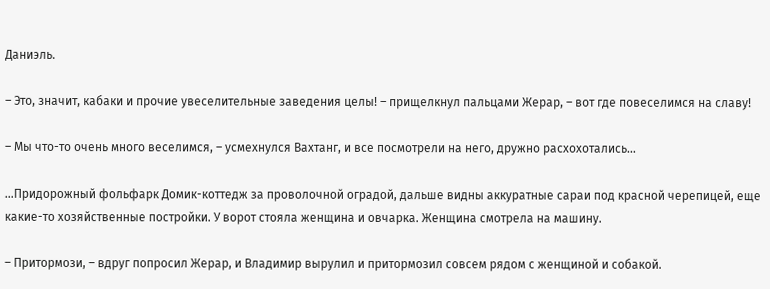Даниэль.

– Это, значит, кабаки и прочие увеселительные заведения целы! – прищелкнул пальцами Жерар, – вот где повеселимся на славу!

– Мы что-то очень много веселимся, – усмехнулся Вахтанг, и все посмотрели на него, дружно расхохотались…

…Придорожный фольфарк Домик-коттедж за проволочной оградой, дальше видны аккуратные сараи под красной черепицей, еще какие-то хозяйственные постройки. У ворот стояла женщина и овчарка. Женщина смотрела на машину.

– Притормози, – вдруг попросил Жерар, и Владимир вырулил и притормозил совсем рядом с женщиной и собакой.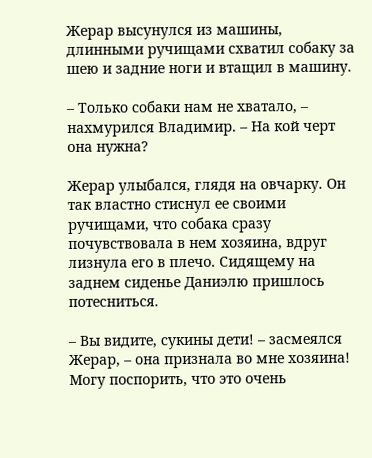Жерар высунулся из машины, длинными ручищами схватил собаку за шею и задние ноги и втащил в машину.

– Только собаки нам не хватало, – нахмурился Владимир. – На кой черт она нужна?

Жерар улыбался, глядя на овчарку. Он так властно стиснул ее своими ручищами, что собака сразу почувствовала в нем хозяина, вдруг лизнула его в плечо. Сидящему на заднем сиденье Даниэлю пришлось потесниться.

– Вы видите, сукины дети! – засмеялся Жерар, – она признала во мне хозяина! Могу поспорить, что это очень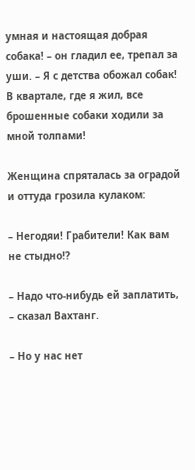умная и настоящая добрая собака! – он гладил ее, трепал за уши. – Я с детства обожал собак! В квартале, где я жил, все брошенные собаки ходили за мной толпами!

Женщина спряталась за оградой и оттуда грозила кулаком:

– Негодяи! Грабители! Как вам не стыдно!?

– Надо что-нибудь ей заплатить, – сказал Вахтанг.

– Но у нас нет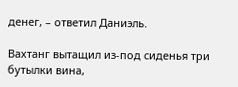денег, – ответил Даниэль.

Вахтанг вытащил из-под сиденья три бутылки вина,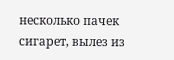несколько пачек сигарет, вылез из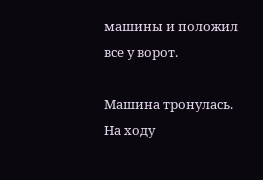машины и положил все у ворот.

Машина тронулась. На ходу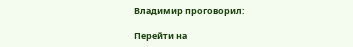Владимир проговорил:

Перейти на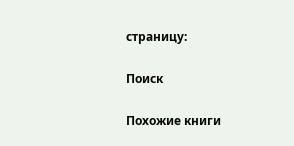страницу:

Поиск

Похожие книги